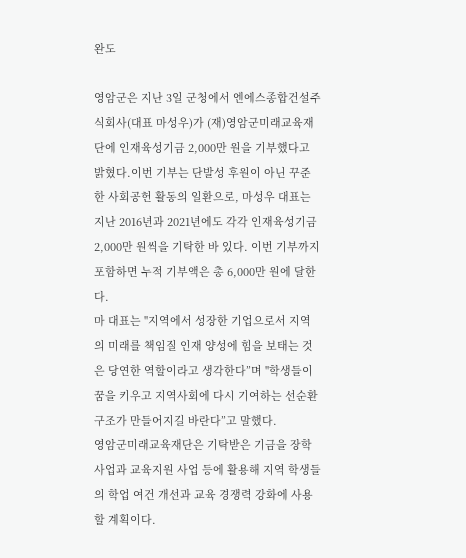완도

영암군은 지난 3일 군청에서 엔에스종합건설주식회사(대표 마성우)가 (재)영암군미래교육재단에 인재육성기금 2,000만 원을 기부했다고 밝혔다.이번 기부는 단발성 후원이 아닌 꾸준한 사회공헌 활동의 일환으로, 마성우 대표는 지난 2016년과 2021년에도 각각 인재육성기금 2,000만 원씩을 기탁한 바 있다. 이번 기부까지 포함하면 누적 기부액은 총 6,000만 원에 달한다.
마 대표는 "지역에서 성장한 기업으로서 지역의 미래를 책임질 인재 양성에 힘을 보태는 것은 당연한 역할이라고 생각한다”며 "학생들이 꿈을 키우고 지역사회에 다시 기여하는 선순환 구조가 만들어지길 바란다”고 말했다.
영암군미래교육재단은 기탁받은 기금을 장학사업과 교육지원 사업 등에 활용해 지역 학생들의 학업 여건 개선과 교육 경쟁력 강화에 사용할 계획이다.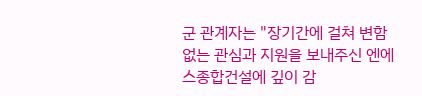군 관계자는 "장기간에 걸쳐 변함없는 관심과 지원을 보내주신 엔에스종합건설에 깊이 감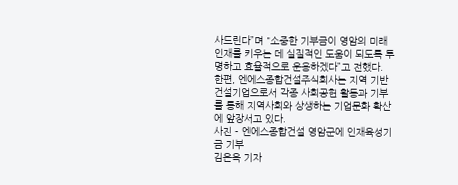사드린다”며 "소중한 기부금이 영암의 미래 인재를 키우는 데 실질적인 도움이 되도록 투명하고 효율적으로 운용하겠다”고 전했다.
한편, 엔에스종합건설주식회사는 지역 기반 건설기업으로서 각종 사회공헌 활동과 기부를 통해 지역사회와 상생하는 기업문화 확산에 앞장서고 있다.
사진 - 엔에스종합건설 영암군에 인재육성기금 기부
김은옥 기자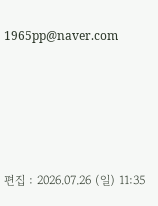1965pp@naver.com






편집 : 2026.07.26 (일) 11:35